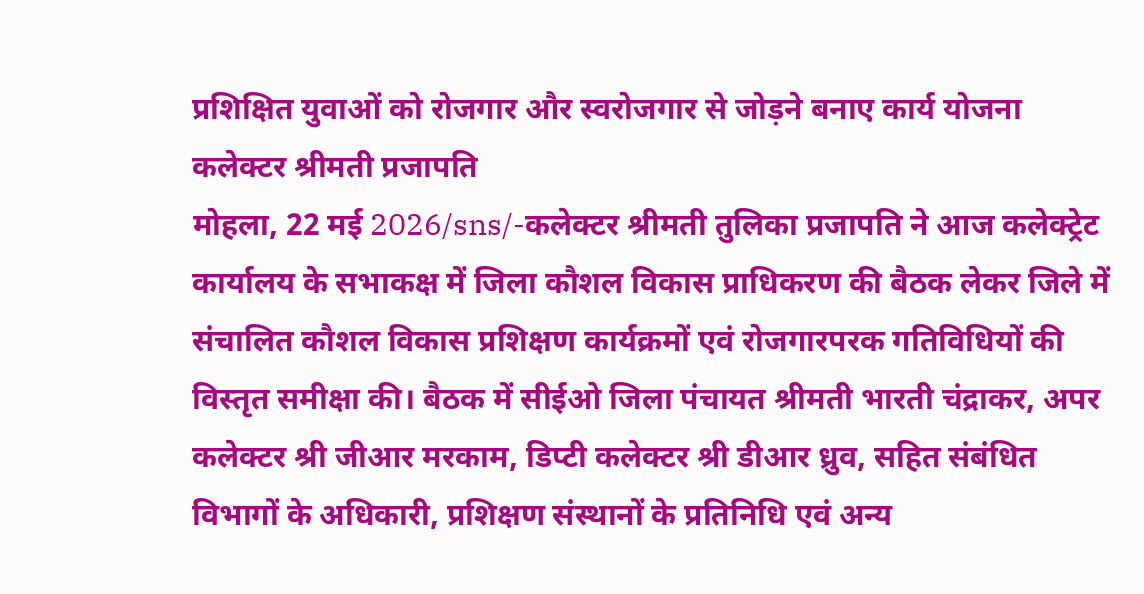प्रशिक्षित युवाओं को रोजगार और स्वरोजगार से जोड़ने बनाए कार्य योजना कलेक्टर श्रीमती प्रजापति
मोहला, 22 मई 2026/sns/-कलेक्टर श्रीमती तुलिका प्रजापति ने आज कलेक्ट्रेट कार्यालय के सभाकक्ष में जिला कौशल विकास प्राधिकरण की बैठक लेकर जिले में संचालित कौशल विकास प्रशिक्षण कार्यक्रमों एवं रोजगारपरक गतिविधियों की विस्तृत समीक्षा की। बैठक में सीईओ जिला पंचायत श्रीमती भारती चंद्राकर, अपर कलेक्टर श्री जीआर मरकाम, डिप्टी कलेक्टर श्री डीआर ध्रुव, सहित संबंधित विभागों के अधिकारी, प्रशिक्षण संस्थानों के प्रतिनिधि एवं अन्य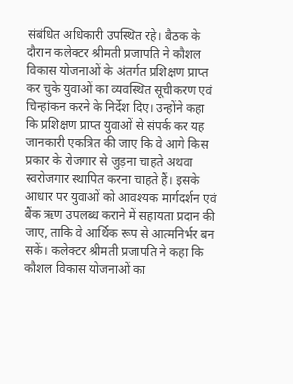संबंधित अधिकारी उपस्थित रहे। बैठक के दौरान कलेक्टर श्रीमती प्रजापति ने कौशल विकास योजनाओं के अंतर्गत प्रशिक्षण प्राप्त कर चुके युवाओं का व्यवस्थित सूचीकरण एवं चिन्हांकन करने के निर्देश दिए। उन्होंने कहा कि प्रशिक्षण प्राप्त युवाओं से संपर्क कर यह जानकारी एकत्रित की जाए कि वे आगे किस प्रकार के रोजगार से जुड़ना चाहते अथवा स्वरोजगार स्थापित करना चाहते हैं। इसके आधार पर युवाओं को आवश्यक मार्गदर्शन एवं बैंक ऋण उपलब्ध कराने में सहायता प्रदान की जाए, ताकि वे आर्थिक रूप से आत्मनिर्भर बन सकें। कलेक्टर श्रीमती प्रजापति ने कहा कि कौशल विकास योजनाओं का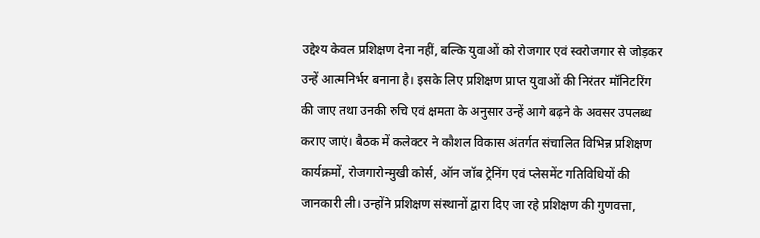उद्देश्य केवल प्रशिक्षण देना नहीं, बल्कि युवाओं को रोजगार एवं स्वरोजगार से जोड़कर उन्हें आत्मनिर्भर बनाना है। इसके लिए प्रशिक्षण प्राप्त युवाओं की निरंतर मॉनिटरिंग की जाए तथा उनकी रुचि एवं क्षमता के अनुसार उन्हें आगे बढ़ने के अवसर उपलब्ध कराए जाएं। बैठक में कलेक्टर ने कौशल विकास अंतर्गत संचालित विभिन्न प्रशिक्षण कार्यक्रमों, रोजगारोन्मुखी कोर्स, ऑन जॉब ट्रेनिंग एवं प्लेसमेंट गतिविधियों की जानकारी ली। उन्होंने प्रशिक्षण संस्थानों द्वारा दिए जा रहे प्रशिक्षण की गुणवत्ता,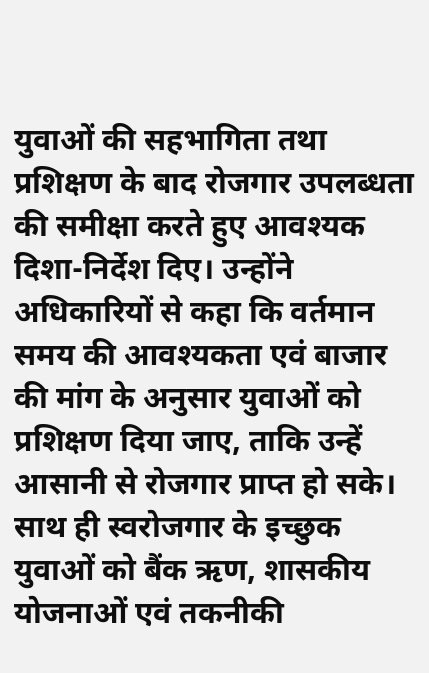युवाओं की सहभागिता तथा प्रशिक्षण के बाद रोजगार उपलब्धता की समीक्षा करते हुए आवश्यक दिशा-निर्देश दिए। उन्होंने अधिकारियों से कहा कि वर्तमान समय की आवश्यकता एवं बाजार की मांग के अनुसार युवाओं को प्रशिक्षण दिया जाए, ताकि उन्हें आसानी से रोजगार प्राप्त हो सके। साथ ही स्वरोजगार के इच्छुक युवाओं को बैंक ऋण, शासकीय योजनाओं एवं तकनीकी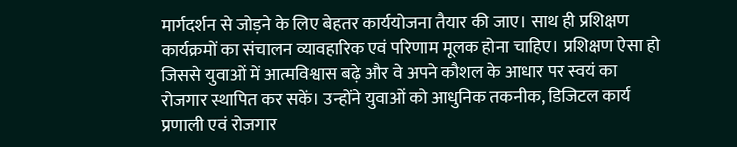मार्गदर्शन से जोड़ने के लिए बेहतर कार्ययोजना तैयार की जाए। साथ ही प्रशिक्षण कार्यक्रमों का संचालन व्यावहारिक एवं परिणाम मूलक होना चाहिए। प्रशिक्षण ऐसा हो जिससे युवाओं में आत्मविश्वास बढ़े और वे अपने कौशल के आधार पर स्वयं का रोजगार स्थापित कर सकें। उन्होंने युवाओं को आधुनिक तकनीक, डिजिटल कार्य प्रणाली एवं रोजगार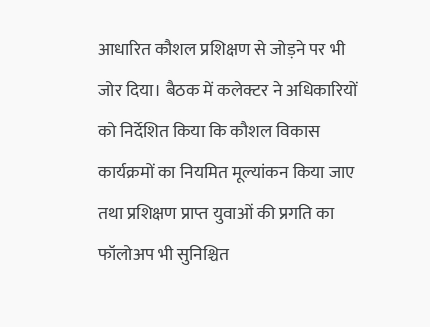आधारित कौशल प्रशिक्षण से जोड़ने पर भी जोर दिया। बैठक में कलेक्टर ने अधिकारियों को निर्देशित किया कि कौशल विकास कार्यक्रमों का नियमित मूल्यांकन किया जाए तथा प्रशिक्षण प्राप्त युवाओं की प्रगति का फॉलोअप भी सुनिश्चित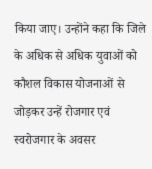किया जाए। उन्होंने कहा कि जिले के अधिक से अधिक युवाओं को कौशल विकास योजनाओं से जोड़कर उन्हें रोजगार एवं स्वरोजगार के अवसर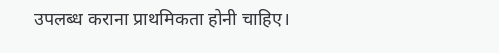उपलब्ध कराना प्राथमिकता होनी चाहिए।